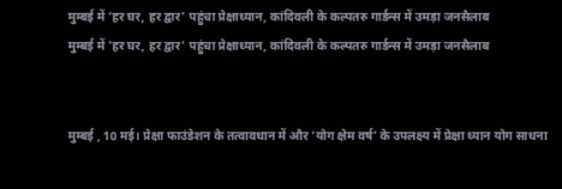मुम्बई में ‘हर घर, हर द्वार’ पहुंचा प्रेक्षाध्यान, कांदिवली के कल्पतरु गार्डन्स में उमड़ा जनसैलाब
मुम्बई में 'हर घर, हर द्वार' पहुंचा प्रेक्षाध्यान, कांदिवली के कल्पतरु गार्डन्स में उमड़ा जनसैलाब


मुम्बई , 10 मई। प्रेक्षा फाउंडेशन के तत्वावधान में और ‘योग क्षेम वर्ष’ के उपलक्ष्य में प्रेक्षा ध्यान योग साधना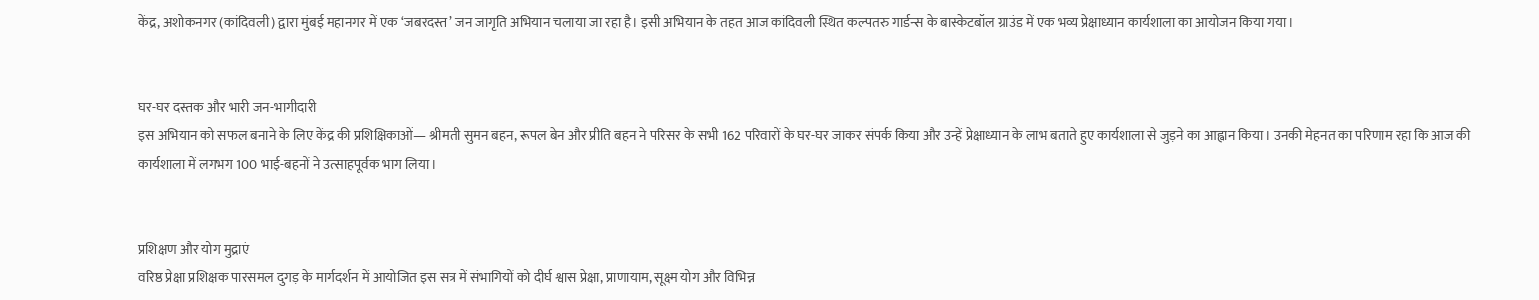केंद्र, अशोकनगर (कांदिवली) द्वारा मुंबई महानगर में एक ‘जबरदस्त’ जन जागृति अभियान चलाया जा रहा है। इसी अभियान के तहत आज कांदिवली स्थित कल्पतरु गार्डन्स के बास्केटबॉल ग्राउंड में एक भव्य प्रेक्षाध्यान कार्यशाला का आयोजन किया गया।


घर-घर दस्तक और भारी जन-भागीदारी
इस अभियान को सफल बनाने के लिए केंद्र की प्रशिक्षिकाओं— श्रीमती सुमन बहन, रूपल बेन और प्रीति बहन ने परिसर के सभी 162 परिवारों के घर-घर जाकर संपर्क किया और उन्हें प्रेक्षाध्यान के लाभ बताते हुए कार्यशाला से जुड़ने का आह्वान किया। उनकी मेहनत का परिणाम रहा कि आज की कार्यशाला में लगभग 100 भाई-बहनों ने उत्साहपूर्वक भाग लिया।


प्रशिक्षण और योग मुद्राएं
वरिष्ठ प्रेक्षा प्रशिक्षक पारसमल दुगड़ के मार्गदर्शन में आयोजित इस सत्र में संभागियों को दीर्घ श्वास प्रेक्षा, प्राणायाम, सूक्ष्म योग और विभिन्न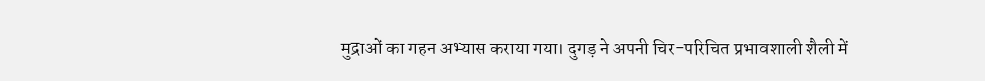मुद्राओं का गहन अभ्यास कराया गया। दुगड़ ने अपनी चिर-परिचित प्रभावशाली शैली में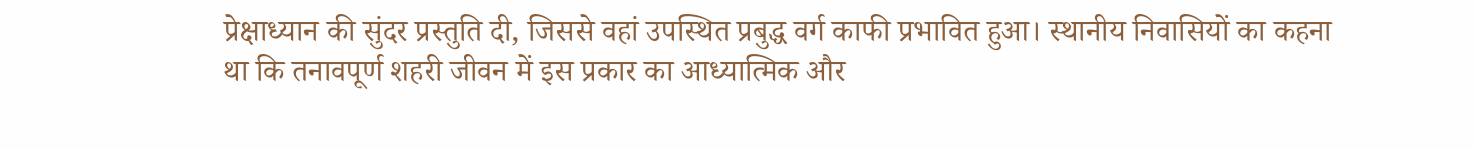प्रेक्षाध्यान की सुंदर प्रस्तुति दी, जिससे वहां उपस्थित प्रबुद्ध वर्ग काफी प्रभावित हुआ। स्थानीय निवासियों का कहना था कि तनावपूर्ण शहरी जीवन में इस प्रकार का आध्यात्मिक और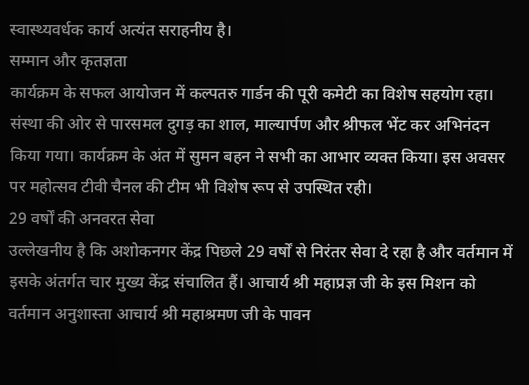स्वास्थ्यवर्धक कार्य अत्यंत सराहनीय है।
सम्मान और कृतज्ञता
कार्यक्रम के सफल आयोजन में कल्पतरु गार्डन की पूरी कमेटी का विशेष सहयोग रहा। संस्था की ओर से पारसमल दुगड़ का शाल, माल्यार्पण और श्रीफल भेंट कर अभिनंदन किया गया। कार्यक्रम के अंत में सुमन बहन ने सभी का आभार व्यक्त किया। इस अवसर पर महोत्सव टीवी चैनल की टीम भी विशेष रूप से उपस्थित रही।
29 वर्षों की अनवरत सेवा
उल्लेखनीय है कि अशोकनगर केंद्र पिछले 29 वर्षों से निरंतर सेवा दे रहा है और वर्तमान में इसके अंतर्गत चार मुख्य केंद्र संचालित हैं। आचार्य श्री महाप्रज्ञ जी के इस मिशन को वर्तमान अनुशास्ता आचार्य श्री महाश्रमण जी के पावन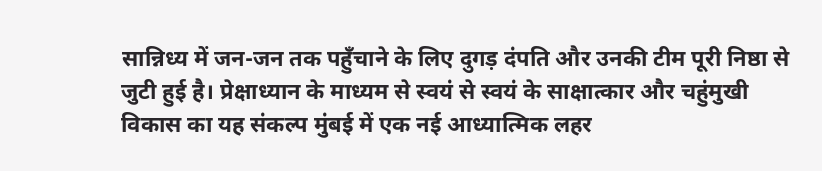सान्निध्य में जन-जन तक पहुँचाने के लिए दुगड़ दंपति और उनकी टीम पूरी निष्ठा से जुटी हुई है। प्रेक्षाध्यान के माध्यम से स्वयं से स्वयं के साक्षात्कार और चहुंमुखी विकास का यह संकल्प मुंबई में एक नई आध्यात्मिक लहर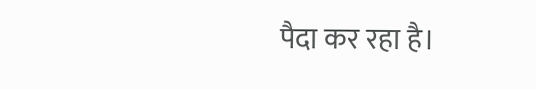पैदा कर रहा है।